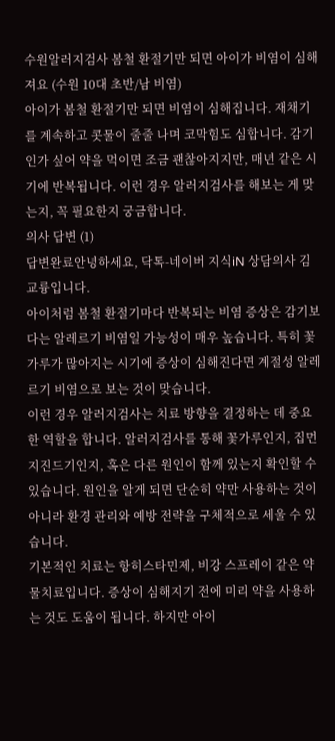수원알러지검사 봄철 환절기만 되면 아이가 비염이 심해져요 (수원 10대 초반/남 비염)
아이가 봄철 환절기만 되면 비염이 심해집니다. 재채기를 계속하고 콧물이 줄줄 나며 코막힘도 심합니다. 감기인가 싶어 약을 먹이면 조금 괜찮아지지만, 매년 같은 시기에 반복됩니다. 이런 경우 알러지검사를 해보는 게 맞는지, 꼭 필요한지 궁금합니다.
의사 답변 (1)
답변완료안녕하세요, 닥톡-네이버 지식iN 상담의사 김교륭입니다.
아이처럼 봄철 환절기마다 반복되는 비염 증상은 감기보다는 알레르기 비염일 가능성이 매우 높습니다. 특히 꽃가루가 많아지는 시기에 증상이 심해진다면 계절성 알레르기 비염으로 보는 것이 맞습니다.
이런 경우 알러지검사는 치료 방향을 결정하는 데 중요한 역할을 합니다. 알러지검사를 통해 꽃가루인지, 집먼지진드기인지, 혹은 다른 원인이 함께 있는지 확인할 수 있습니다. 원인을 알게 되면 단순히 약만 사용하는 것이 아니라 환경 관리와 예방 전략을 구체적으로 세울 수 있습니다.
기본적인 치료는 항히스타민제, 비강 스프레이 같은 약물치료입니다. 증상이 심해지기 전에 미리 약을 사용하는 것도 도움이 됩니다. 하지만 아이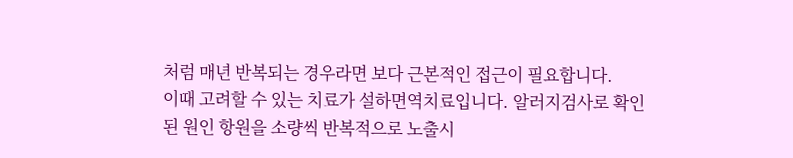처럼 매년 반복되는 경우라면 보다 근본적인 접근이 필요합니다.
이때 고려할 수 있는 치료가 설하면역치료입니다. 알러지검사로 확인된 원인 항원을 소량씩 반복적으로 노출시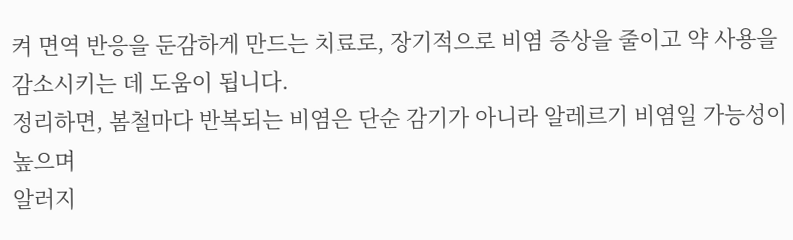켜 면역 반응을 둔감하게 만드는 치료로, 장기적으로 비염 증상을 줄이고 약 사용을 감소시키는 데 도움이 됩니다.
정리하면, 봄철마다 반복되는 비염은 단순 감기가 아니라 알레르기 비염일 가능성이 높으며
알러지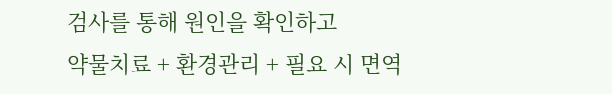검사를 통해 원인을 확인하고
약물치료 + 환경관리 + 필요 시 면역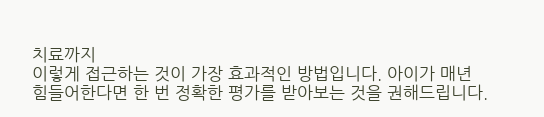치료까지
이렇게 접근하는 것이 가장 효과적인 방법입니다. 아이가 매년 힘들어한다면 한 번 정확한 평가를 받아보는 것을 권해드립니다.